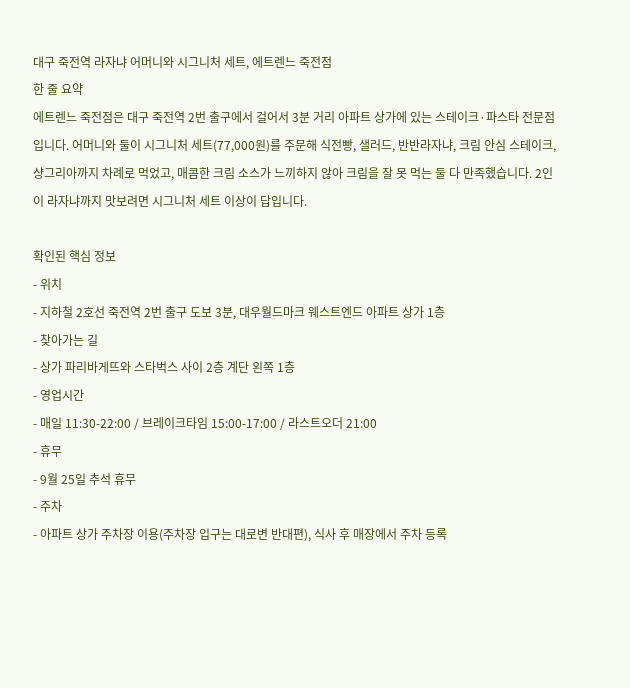대구 죽전역 라자냐 어머니와 시그니처 세트, 에트렌느 죽전점
한 줄 요약
에트렌느 죽전점은 대구 죽전역 2번 출구에서 걸어서 3분 거리 아파트 상가에 있는 스테이크·파스타 전문점입니다. 어머니와 둘이 시그니처 세트(77,000원)를 주문해 식전빵, 샐러드, 반반라자냐, 크림 안심 스테이크, 샹그리아까지 차례로 먹었고, 매콤한 크림 소스가 느끼하지 않아 크림을 잘 못 먹는 둘 다 만족했습니다. 2인이 라자냐까지 맛보려면 시그니처 세트 이상이 답입니다.

확인된 핵심 정보
- 위치
- 지하철 2호선 죽전역 2번 출구 도보 3분, 대우월드마크 웨스트엔드 아파트 상가 1층
- 찾아가는 길
- 상가 파리바게뜨와 스타벅스 사이 2층 계단 왼쪽 1층
- 영업시간
- 매일 11:30-22:00 / 브레이크타임 15:00-17:00 / 라스트오더 21:00
- 휴무
- 9월 25일 추석 휴무
- 주차
- 아파트 상가 주차장 이용(주차장 입구는 대로변 반대편), 식사 후 매장에서 주차 등록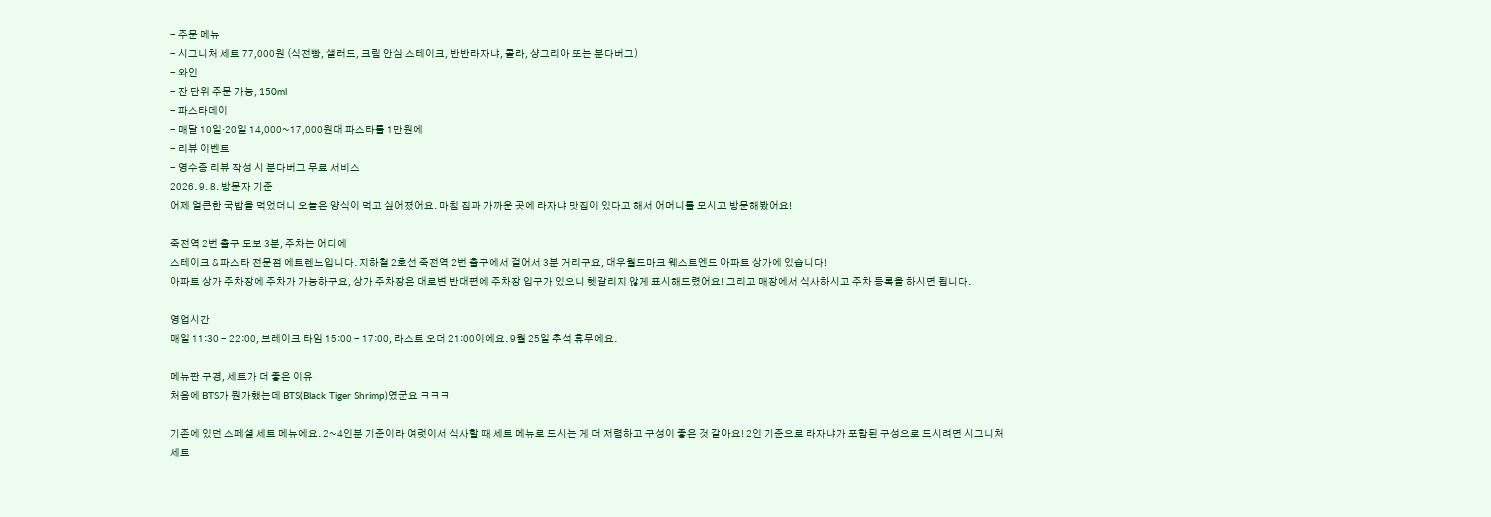- 주문 메뉴
- 시그니처 세트 77,000원 (식전빵, 샐러드, 크림 안심 스테이크, 반반라자냐, 콜라, 샹그리아 또는 분다버그)
- 와인
- 잔 단위 주문 가능, 150ml
- 파스타데이
- 매달 10일·20일 14,000~17,000원대 파스타를 1만원에
- 리뷰 이벤트
- 영수증 리뷰 작성 시 분다버그 무료 서비스
2026. 9. 8. 방문자 기준
어제 얼큰한 국밥을 먹었더니 오늘은 양식이 먹고 싶어졌어요. 마침 집과 가까운 곳에 라자냐 맛집이 있다고 해서 어머니를 모시고 방문해봤어요!

죽전역 2번 출구 도보 3분, 주차는 어디에
스테이크 & 파스타 전문점 에트렌느입니다. 지하철 2호선 죽전역 2번 출구에서 걸어서 3분 거리구요, 대우월드마크 웨스트엔드 아파트 상가에 있습니다!
아파트 상가 주차장에 주차가 가능하구요, 상가 주차장은 대로변 반대편에 주차장 입구가 있으니 헷갈리지 않게 표시해드렸어요! 그리고 매장에서 식사하시고 주차 등록을 하시면 됩니다.

영업시간
매일 11:30 - 22:00, 브레이크 타임 15:00 - 17:00, 라스트 오더 21:00이에요. 9월 25일 추석 휴무에요.

메뉴판 구경, 세트가 더 좋은 이유
처음에 BTS가 뭔가했는데 BTS(Black Tiger Shrimp)였군요 ㅋㅋㅋ

기존에 있던 스페셜 세트 메뉴에요. 2~4인분 기준이라 여럿이서 식사할 때 세트 메뉴로 드시는 게 더 저렴하고 구성이 좋은 것 같아요! 2인 기준으로 라자냐가 포함된 구성으로 드시려면 시그니처 세트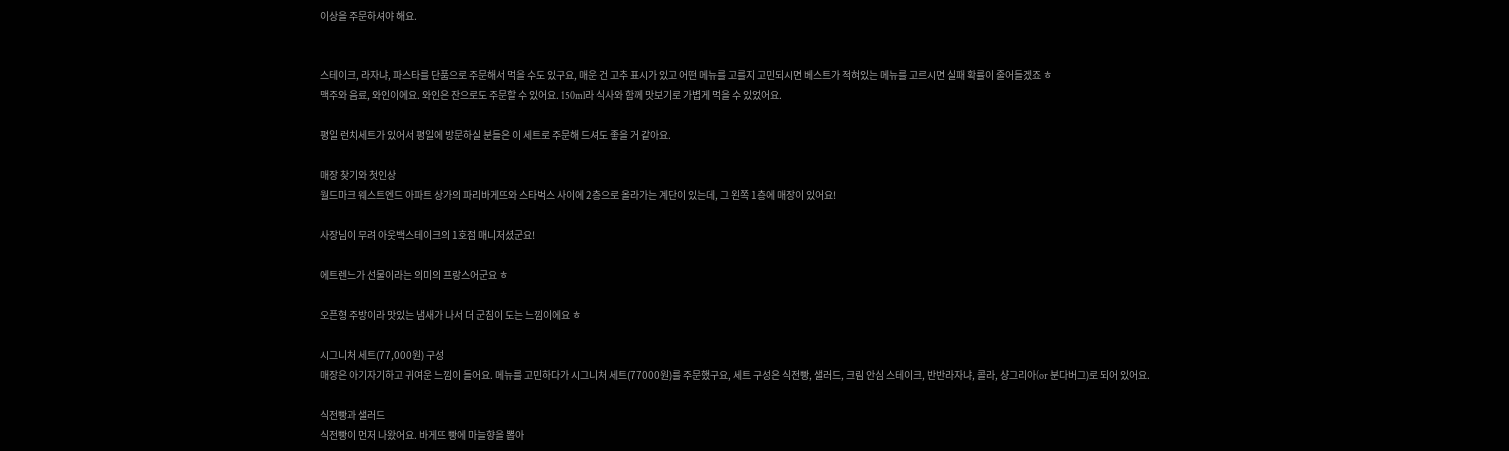이상을 주문하셔야 해요.


스테이크, 라자냐, 파스타를 단품으로 주문해서 먹을 수도 있구요, 매운 건 고추 표시가 있고 어떤 메뉴를 고를지 고민되시면 베스트가 적혀있는 메뉴를 고르시면 실패 확률이 줄어들겠죠 ㅎ
맥주와 음료, 와인이에요. 와인은 잔으로도 주문할 수 있어요. 150ml라 식사와 함께 맛보기로 가볍게 먹을 수 있었어요.

평일 런치세트가 있어서 평일에 방문하실 분들은 이 세트로 주문해 드셔도 좋을 거 같아요.

매장 찾기와 첫인상
월드마크 웨스트엔드 아파트 상가의 파리바게뜨와 스타벅스 사이에 2층으로 올라가는 계단이 있는데, 그 왼쪽 1층에 매장이 있어요!

사장님이 무려 아웃백스테이크의 1호점 매니저셨군요!

에트렌느가 선물이라는 의미의 프랑스어군요 ㅎ

오픈형 주방이라 맛있는 냄새가 나서 더 군침이 도는 느낌이에요 ㅎ

시그니처 세트(77,000원) 구성
매장은 아기자기하고 귀여운 느낌이 들어요. 메뉴를 고민하다가 시그니처 세트(77000원)를 주문했구요, 세트 구성은 식전빵, 샐러드, 크림 안심 스테이크, 반반라자냐, 콜라, 샹그리아(or 분다버그)로 되어 있어요.

식전빵과 샐러드
식전빵이 먼저 나왔어요. 바게뜨 빵에 마늘향을 뽑아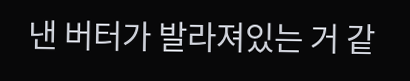낸 버터가 발라져있는 거 같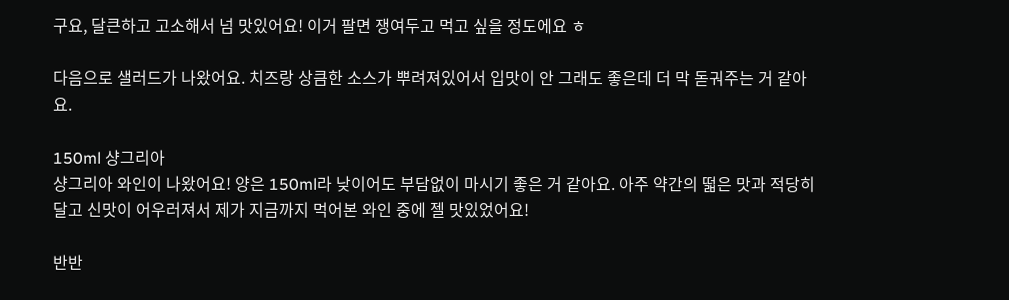구요, 달큰하고 고소해서 넘 맛있어요! 이거 팔면 쟁여두고 먹고 싶을 정도에요 ㅎ

다음으로 샐러드가 나왔어요. 치즈랑 상큼한 소스가 뿌려져있어서 입맛이 안 그래도 좋은데 더 막 돋궈주는 거 같아요.

150ml 샹그리아
샹그리아 와인이 나왔어요! 양은 150ml라 낮이어도 부담없이 마시기 좋은 거 같아요. 아주 약간의 떫은 맛과 적당히 달고 신맛이 어우러져서 제가 지금까지 먹어본 와인 중에 젤 맛있었어요!

반반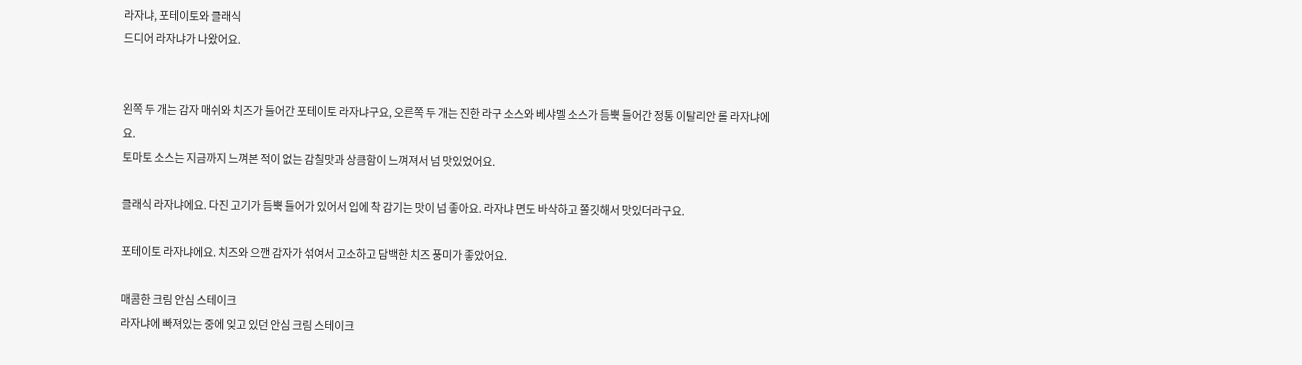라자냐, 포테이토와 클래식
드디어 라자냐가 나왔어요.


왼쪽 두 개는 감자 매쉬와 치즈가 들어간 포테이토 라자냐구요, 오른쪽 두 개는 진한 라구 소스와 베샤멜 소스가 듬뿍 들어간 정통 이탈리안 롤 라자냐에요.
토마토 소스는 지금까지 느껴본 적이 없는 감칠맛과 상큼함이 느껴져서 넘 맛있었어요.

클래식 라자냐에요. 다진 고기가 듬뿍 들어가 있어서 입에 착 감기는 맛이 넘 좋아요. 라자냐 면도 바삭하고 쫄깃해서 맛있더라구요.

포테이토 라자냐에요. 치즈와 으깬 감자가 섞여서 고소하고 담백한 치즈 풍미가 좋았어요.

매콤한 크림 안심 스테이크
라자냐에 빠져있는 중에 잊고 있던 안심 크림 스테이크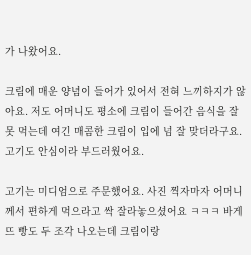가 나왔어요.

크림에 매운 양념이 들어가 있어서 전혀 느끼하지가 않아요. 저도 어머니도 평소에 크림이 들어간 음식을 잘 못 먹는데 여긴 매콤한 크림이 입에 넘 잘 맞더라구요. 고기도 안심이라 부드러웠어요.

고기는 미디엄으로 주문했어요. 사진 찍자마자 어머니께서 편하게 먹으라고 싹 잘라놓으셨어요 ㅋㅋㅋ 바게뜨 빵도 두 조각 나오는데 크림이랑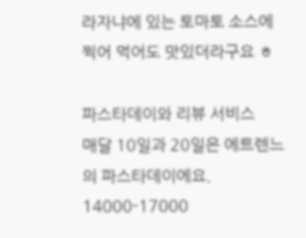라자냐에 있는 토마토 소스에 찍어 먹어도 맛있더라구요 ㅎ

파스타데이와 리뷰 서비스
매달 10일과 20일은 에트렌느의 파스타데이에요. 14000-17000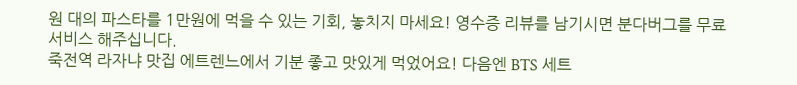원 대의 파스타를 1만원에 먹을 수 있는 기회, 놓치지 마세요! 영수증 리뷰를 남기시면 분다버그를 무료 서비스 해주십니다.
죽전역 라자냐 맛집 에트렌느에서 기분 좋고 맛있게 먹었어요! 다음엔 BTS 세트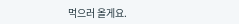먹으러 올게요.